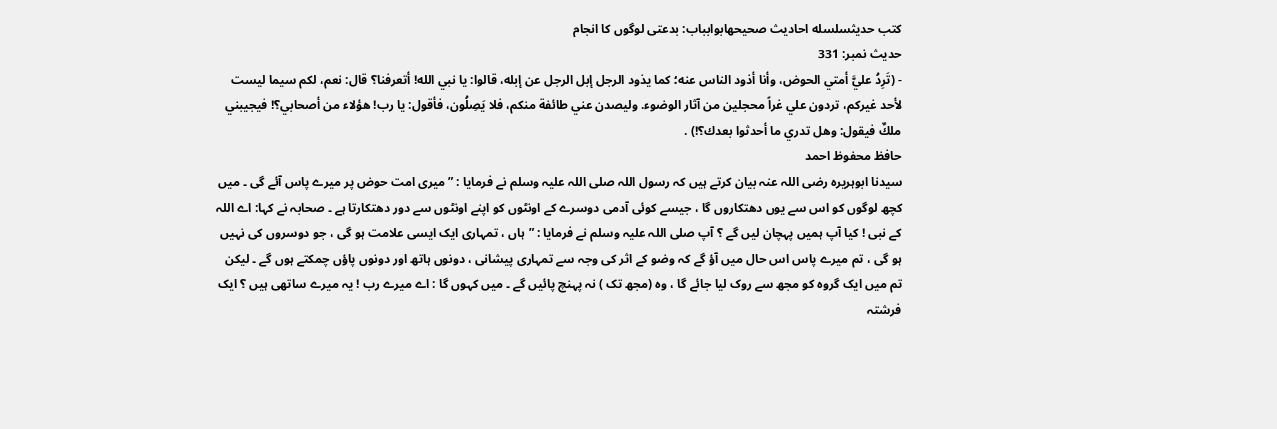کتب حدیثسلسله احاديث صحيحهابوابباب: بدعتی لوگوں کا انجام
حدیث نمبر: 331
- (تَرِدُ عليَّ أمتي الحوض، وأنا أذود الناس عنه؛ كما يذود الرجل إبل الرجل عن إبله، قالوا: يا نبي الله! أتعرفنا؟ قال: نعم، لكم سيما ليست لأحد غيركم، تردون علي غراً محجلين من آثار الوضوء. وليصدن عني طائفة منكم، فلا يَصِلُون، فأقول: يا رب! هؤلاء من أصحابي؟! فيجيبني ملكٌ فيقول: وهل تدري ما أحدثوا بعدك؟!) .
حافظ محفوظ احمد
سیدنا ابوہریرہ رضی اللہ عنہ بیان کرتے ہیں کہ رسول اللہ صلی اللہ علیہ وسلم نے فرمایا : ”میری امت حوض پر میرے پاس آئے گی ۔ میں کچھ لوگوں کو اس سے یوں دھتکاروں گا ، جیسے کوئی آدمی دوسرے کے اونٹوں کو اپنے اونٹوں سے دور دھتکارتا ہے ۔ صحابہ نے کہا: اے اللہ کے نبی ! کیا آپ ہمیں پہچان لیں گے ؟ آپ صلی اللہ علیہ وسلم نے فرمایا : ”ہاں ، تمہاری ایک ایسی علامت ہو گی ، جو دوسروں کی نہیں ہو گی ، تم میرے پاس اس حال میں آؤ گے کہ وضو کے اثر کی وجہ سے تمہاری پیشانی ، دونوں ہاتھ اور دونوں پاؤں چمکتے ہوں گے ۔ لیکن تم میں ایک گروہ کو مجھ سے روک لیا جائے گا ، وہ (مجھ تک ) نہ پہنچ پائیں گے ۔ میں کہوں گا : اے میرے رب ! یہ میرے ساتھی ہیں ؟ ایک فرشتہ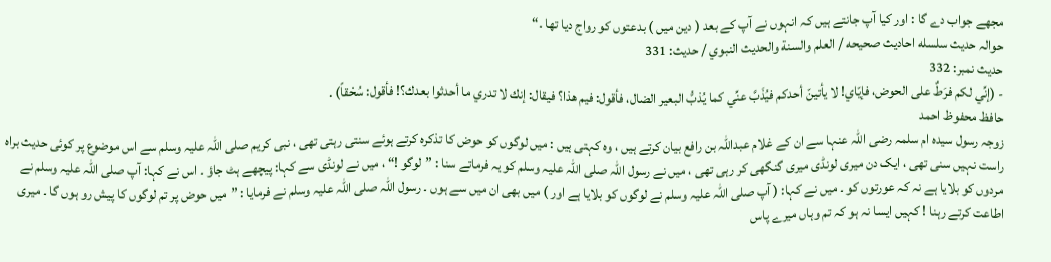مجھے جواب دے گا : اور کیا آپ جانتے ہیں کہ انہوں نے آپ کے بعد ( دین میں ) بدعتوں کو رواج دیا تھا ۔“
حوالہ حدیث سلسله احاديث صحيحه / العلم والسنة والحديث النبوي / حدیث: 331
حدیث نمبر: 332
- (إنِّي لكم فرَطٌ على الحوض، فإيّاي! لا يأتينّ أحدكم فيُذَبَّ عنِّي كما يُذبُّ البعير الضال، فأقول: فيم هذا؟ فيقال: إنك لا تدري ما أحدثوا بعدك؟! فأقول: سُحْقاً) .
حافظ محفوظ احمد
زوجہ رسول سیدہ ام سلمہ رضی اللہ عنہا سے ان کے غلام عبداللہ بن رافع بیان کرتے ہیں ، وہ کہتی ہیں : میں لوگوں کو حوض کا تذکرہ کرتے ہوئے سنتی رہتی تھی ، نبی کریم صلی اللہ علیہ وسلم سے اس موضوع پر کوئی حدیث براہ راست نہیں سنی تھی ، ایک دن میری لونڈی میری گنگھی کر رہی تھی ، میں نے رسول اللہ صلی اللہ علیہ وسلم کو یہ فرماتے سنا : ”لوگو !“ ، میں نے لونڈی سے کہا: پیچھے ہٹ جاؤ ۔ اس نے کہا: آپ صلی اللہ علیہ وسلم نے مردوں کو بلایا ہے نہ کہ عورتوں کو ۔ میں نے کہا: ( آپ صلی اللہ علیہ وسلم نے لوگوں کو بلایا ہے اور ) میں بھی ان میں سے ہوں ۔ رسول اللہ صلی اللہ علیہ وسلم نے فرمایا : ”میں حوض پر تم لوگوں کا پیش رو ہوں گا ۔ میری اطاعت کرتے رہنا ! کہیں ایسا نہ ہو کہ تم وہاں میرے پاس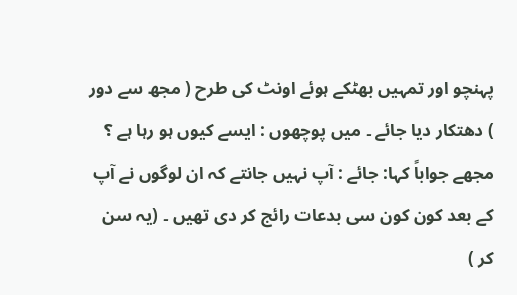پہنچو اور تمہیں بھٹکے ہوئے اونٹ کی طرح ( مجھ سے دور ) دھتکار دیا جائے ۔ میں پوچھوں : ایسے کیوں ہو رہا ہے ؟ مجھے جواباً کہا: جائے : آپ نہیں جانتے کہ ان لوگوں نے آپ کے بعد کون کون سی بدعات رائج کر دی تھیں ۔ (یہ سن کر )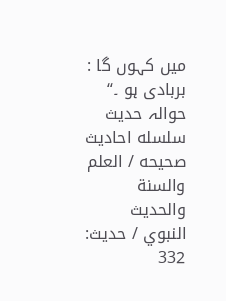میں کہوں گا : بربادی ہو ۔“
حوالہ حدیث سلسله احاديث صحيحه / العلم والسنة والحديث النبوي / حدیث: 332